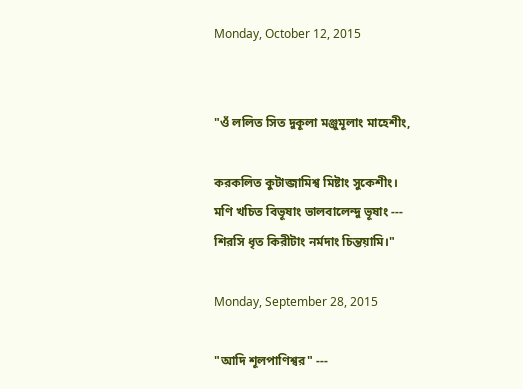Monday, October 12, 2015


"ওঁ ললিত সিত দুকূলা মঞ্জুমূলাং মাহেশীং,

করকলিত কুটাব্জামিশ্ব মিষ্টাং সুকেশীং।
মণি খচিত বিভূষাং ভালবালেন্দু ভূষাং ---
শিরসি ধৃত কিরীটাং নর্মদাং চিন্তয়ামি।"

Monday, September 28, 2015

"আদি শূলপাণিশ্বর" ---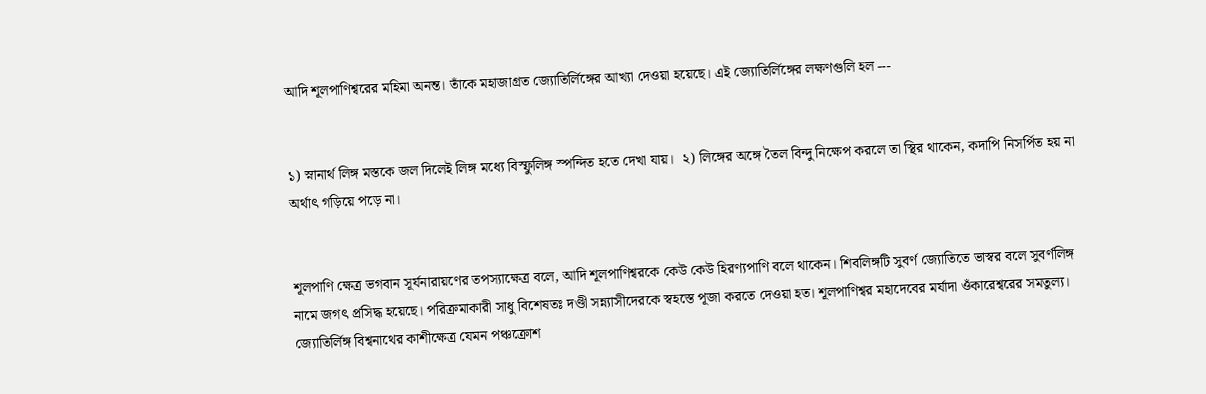আদি শূলপাণিশ্বরের মহিমা অনন্ত। তাঁকে মহাজাগ্রত জ্যোতির্লিঙ্গের আখ্যা দেওয়া হয়েছে। এই জ্যোতির্লিঙ্গের লক্ষণগুলি হল ---


১) স্নানার্থ লিঙ্গ মস্তকে জল দিলেই লিঙ্গ মধ্যে বিস্ফুলিঙ্গ স্পন্দিত হতে দেখা যায়।  ২) লিঙ্গের অঙ্গে তৈল বিন্দু নিক্ষেপ করলে তা স্থির থাকেন, কদাপি নিসর্পিত হয় না অর্থাৎ গড়িয়ে পড়ে না।


শূলপাণি ক্ষেত্র ভগবান সূর্যনারায়ণের তপস্যাক্ষেত্র বলে, আদি শূলপাণিশ্বরকে কেউ কেউ হিরণ্যপাণি বলে থাকেন। শিবলিঙ্গটি সুবর্ণ জ্যোতিতে ভাস্বর বলে সুবর্ণলিঙ্গ নামে জগৎ প্রসিদ্ধ হয়েছে। পরিক্রমাকারী সাধু বিশেষতঃ দণ্ডী সন্ন্যাসীদেরকে স্বহস্তে পূজা করতে দেওয়া হত। শূলপাণিশ্বর মহাদেবের মর্যাদা ওঁকারেশ্বরের সমতুল্য। জ্যোতির্লিঙ্গ বিশ্বনাথের কাশীক্ষেত্র যেমন পঞ্চক্রোশ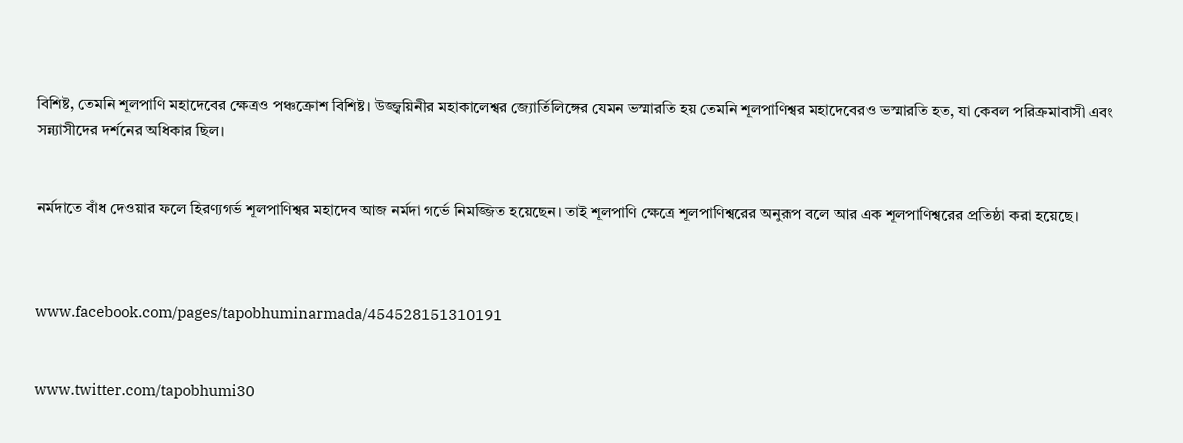বিশিষ্ট, তেমনি শূলপাণি মহাদেবের ক্ষেত্রও পঞ্চক্রোশ বিশিষ্ট। উজ্জ্বয়িনীর মহাকালেশ্বর জ্যোর্তিলিঙ্গের যেমন ভস্মারতি হয় তেমনি শূলপাণিশ্বর মহাদেবেরও ভস্মারতি হত, যা কেবল পরিক্রমাবাসী এবং সন্ন্যাসীদের দর্শনের অধিকার ছিল।


নর্মদাতে বাঁধ দেওয়ার ফলে হিরণ্যগর্ভ শূলপাণিশ্বর মহাদেব আজ নর্মদা গর্ভে নিমজ্জিত হয়েছেন। তাই শূলপাণি ক্ষেত্রে শূলপাণিশ্বরের অনুরূপ বলে আর এক শূলপাণিশ্বরের প্রতিষ্ঠা করা হয়েছে।



www.facebook.com/pages/tapobhuminarmada/454528151310191


www.twitter.com/tapobhumi30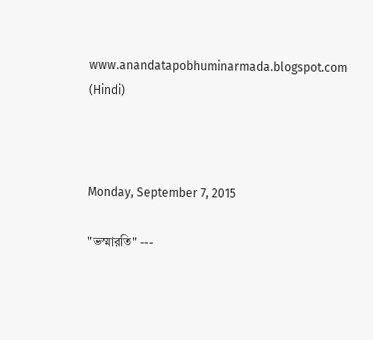www.anandatapobhuminarmada.blogspot.com  (Hindi)



Monday, September 7, 2015

"ভস্মারতি" ---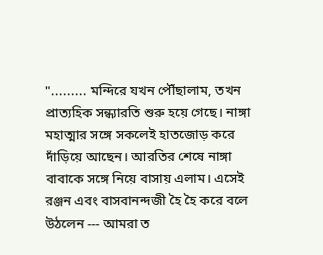"......... মন্দিরে যখন পৌঁছালাম, তখন প্রাত্যহিক সন্ধ্যারতি শুরু হয়ে গেছে। নাঙ্গা মহাত্মার সঙ্গে সকলেই হাতজোড় করে দাঁড়িয়ে আছেন। আরতির শেষে নাঙ্গা বাবাকে সঙ্গে নিয়ে বাসায় এলাম। এসেই রঞ্জন এবং বাসবানন্দজী হৈ হৈ করে বলে উঠলেন --- আমরা ত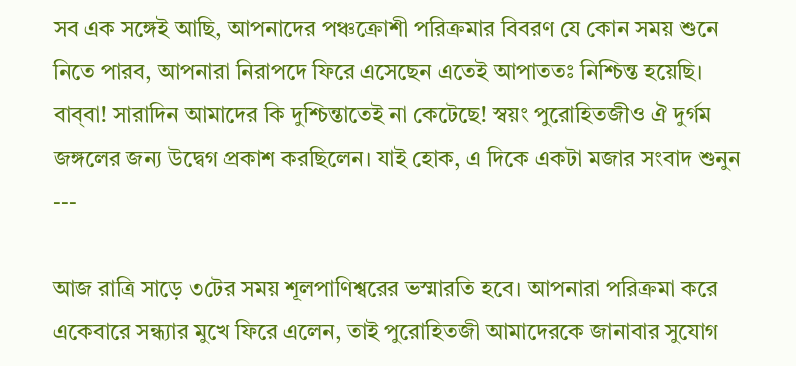সব এক সঙ্গেই আছি, আপনাদের পঞ্চক্রোশী পরিক্রমার বিবরণ যে কোন সময় শুনে নিতে পারব, আপনারা নিরাপদে ফিরে এসেছেন এতেই আপাততঃ নিশ্চিন্ত হয়েছি। বাব্‌বা! সারাদিন আমাদের কি দুশ্চিন্তাতেই না কেটেছে! স্বয়ং পুরোহিতজীও ঐ দুর্গম জঙ্গলের জন্য উদ্বেগ প্রকাশ করছিলেন। যাই হোক, এ দিকে একটা মজার সংবাদ শুনুন ---

আজ রাত্রি সাড়ে ৩টের সময় শূলপাণিশ্বরের ভস্মারতি হবে। আপনারা পরিক্রমা করে একেবারে সন্ধ্যার মুখে ফিরে এলেন, তাই পুরোহিতজী আমাদেরকে জানাবার সুযোগ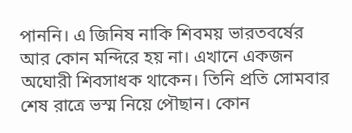পাননি। এ জিনিষ নাকি শিবময় ভারতবর্ষের আর কোন মন্দিরে হয় না। এখানে একজন অঘোরী শিবসাধক থাকেন। তিনি প্রতি সোমবার শেষ রাত্রে ভস্ম নিয়ে পৌছান। কোন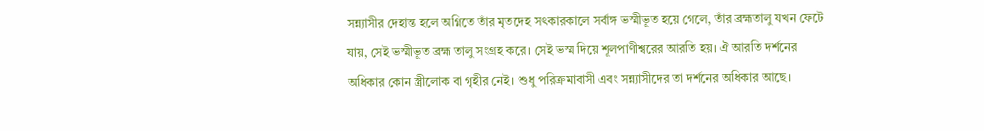সন্ন্যাসীর দেহান্ত হলে অগ্নিতে তাঁর মৃতদেহ সৎকারকালে সর্বাঙ্গ ভস্মীভূত হয়ে গেলে, তাঁর ব্রহ্মতালু যখন ফেটে যায়, সেই ভস্মীভূত ব্রহ্ম তালু সংগ্রহ করে। সেই ভস্ম দিয়ে শূলপাণীশ্বরের আরতি হয়। ঐ আরতি দর্শনের অধিকার কোন স্ত্রীলোক বা গৃহীর নেই। শুধু পরিক্রমাবাসী এবং সন্ন্যাসীদের তা দর্শনের অধিকার আছে।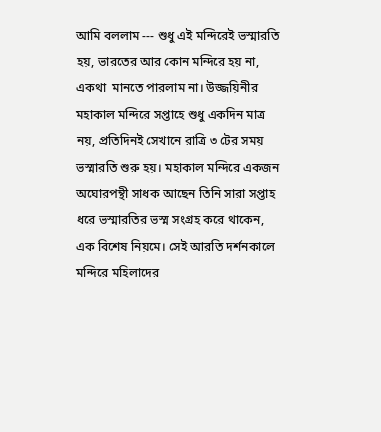আমি বললাম --- শুধু এই মন্দিরেই ভস্মারতি হয়, ভারতের আর কোন মন্দিরে হয় না, একথা  মানতে পারলাম না। উজ্জয়িনীর মহাকাল মন্দিরে সপ্তাহে শুধু একদিন মাত্র নয়, প্রতিদিনই সেখানে রাত্রি ৩ টের সময় ভস্মারতি শুরু হয়। মহাকাল মন্দিরে একজন অঘোরপন্থী সাধক আছেন তিনি সারা সপ্তাহ ধরে ভস্মারতির ভস্ম সংগ্রহ করে থাকেন, এক বিশেষ নিয়মে। সেই আরতি দর্শনকালে মন্দিরে মহিলাদের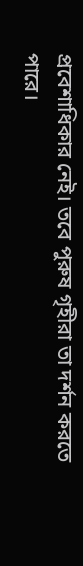প্রবেশাধিকার নেই। তবে পুরুষ গৃহীরা তা দর্শন করতে পারে।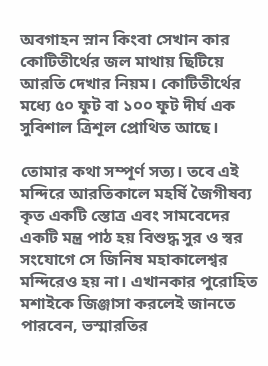অবগাহন স্নান কিংবা সেখান কার কোটিতীর্থের জল মাথায় ছিটিয়ে আরতি দেখার নিয়ম। কোটিতীর্থের মধ্যে ৫০ ফুট বা ১০০ ফূট দীর্ঘ এক সুবিশাল ত্রিশূল প্রোথিত আছে।

তোমার কথা সম্পূর্ণ সত্য। তবে এই মন্দিরে আরতিকালে মহর্ষি জৈগীষব্য কৃত একটি স্তোত্র এবং সামবেদের একটি মন্ত্র পাঠ হয় বিশুদ্ধ সুর ও স্বর সংযোগে সে জিনিষ মহাকালেশ্বর মন্দিরেও হয় না। এখানকার পুরোহিত মশাইকে জিঞ্জাসা করলেই জানতে পারবেন, ভস্মারতির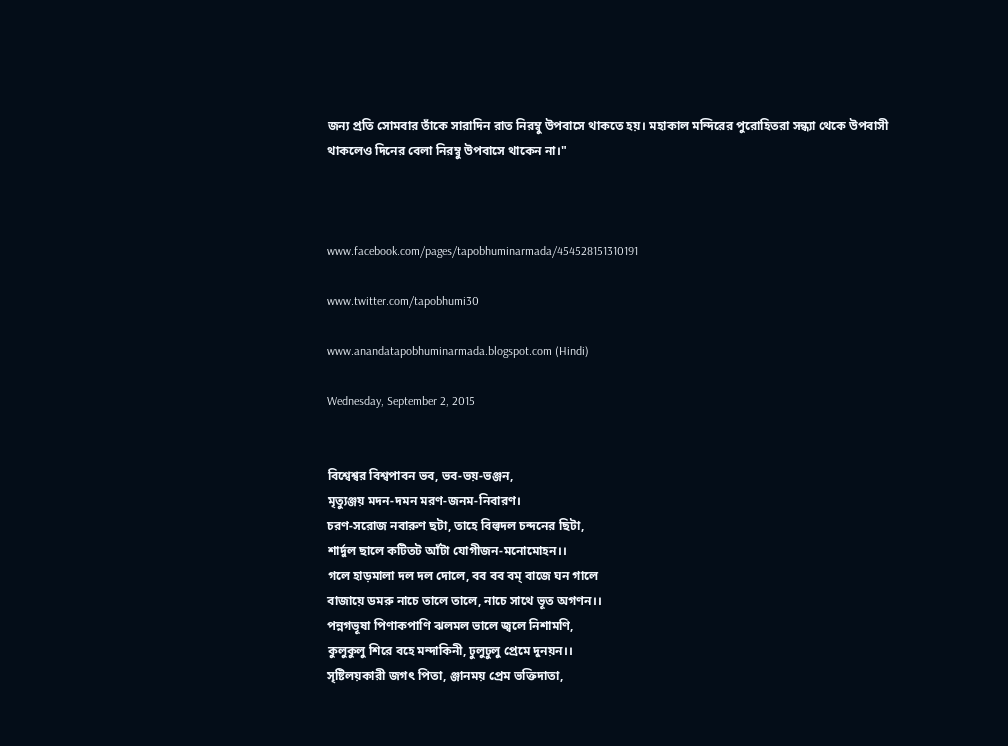জন্য প্রতি সোমবার তাঁকে সারাদিন রাত নিরম্বু উপবাসে থাকতে হয়। মহাকাল মন্দিরের পুরোহিতরা সন্ধ্যা থেকে উপবাসী থাকলেও দিনের বেলা নিরম্বু উপবাসে থাকেন না।"



www.facebook.com/pages/tapobhuminarmada/454528151310191

www.twitter.com/tapobhumi30

www.anandatapobhuminarmada.blogspot.com (Hindi)

Wednesday, September 2, 2015


বিশ্বেশ্বর বিশ্বপাবন ভব, ভব-ভয়-ভঞ্জন,
মৃত্যুঞ্জয় মদন-দমন মরণ-জনম-নিবারণ।
চরণ-সরোজ নবারুণ ছটা, তাহে বিল্বদল চন্দনের ছিটা,
শার্দুল ছালে কটিতট আঁটা যোগীজন-মনোমোহন।।
গলে হাড়মালা দল দল দোলে, বব বব বম্‌ বাজে ঘন গালে
বাজায়ে ডমরু নাচে তালে তালে, নাচে সাথে ভূত অগণন।।
পন্নগভূষা পিণাকপাণি ঝলমল ভালে জ্বলে নিশামণি,
কুলুকুলু শিরে বহে মন্দাকিনী, ঢুলুঢুলু প্রেমে দুনয়ন।।
সৃষ্টিলয়কারী জগৎ পিতা, ঞ্জানময় প্রেম ভক্তিদাতা,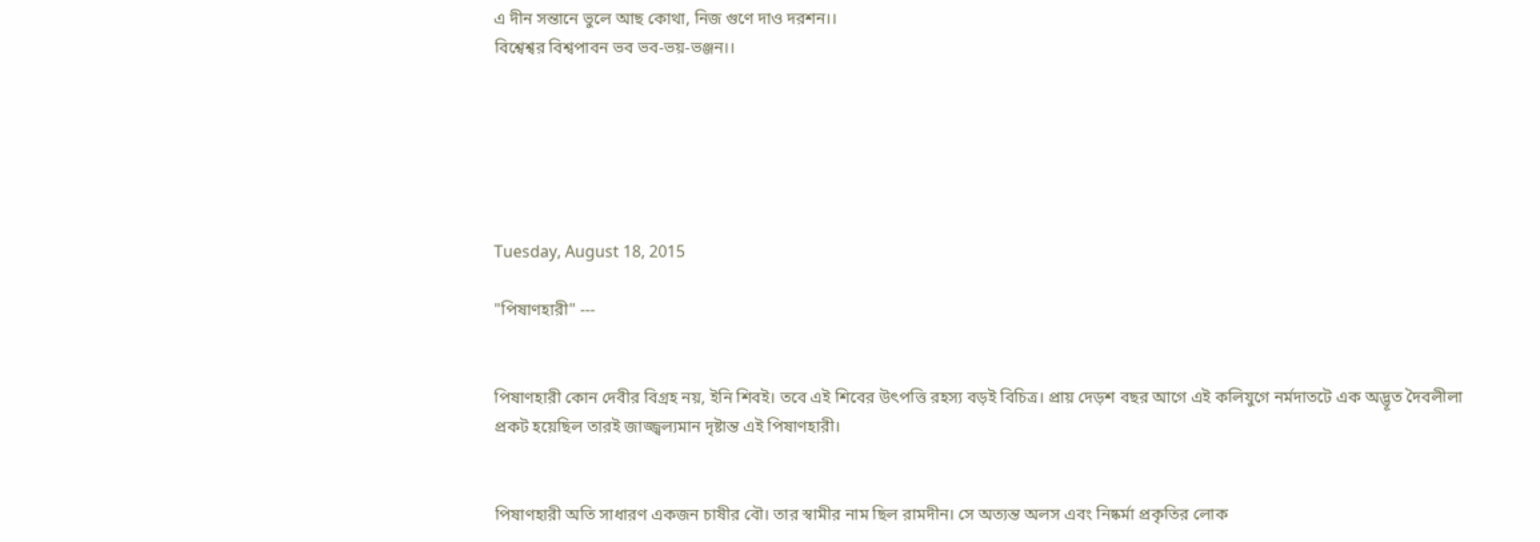এ দীন সন্তানে ভুলে আছ কোথা, নিজ গুণে দাও দরশন।।
বিশ্বেশ্বর বিশ্বপাবন ভব ভব-ভয়-ভঞ্জন।।






Tuesday, August 18, 2015

"পিষাণহারী" ---


পিষাণহারী কোন দেবীর বিগ্রহ নয়, ইনি শিবই। তবে এই শিবের উৎপত্তি রহস্য বড়ই বিচিত্র। প্রায় দেড়শ বছর আগে এই কলিযুগে নর্মদাতটে এক অদ্ভূত দৈবলীলা প্রকট হয়েছিল তারই জাজ্জ্বল্যমান দৃষ্টান্ত এই পিষাণহারী।


পিষাণহারী অতি সাধারণ একজন চাষীর বৌ। তার স্বামীর নাম ছিল রামদীন। সে অত্যন্ত অলস এবং নিষ্কর্মা প্রকৃতির লোক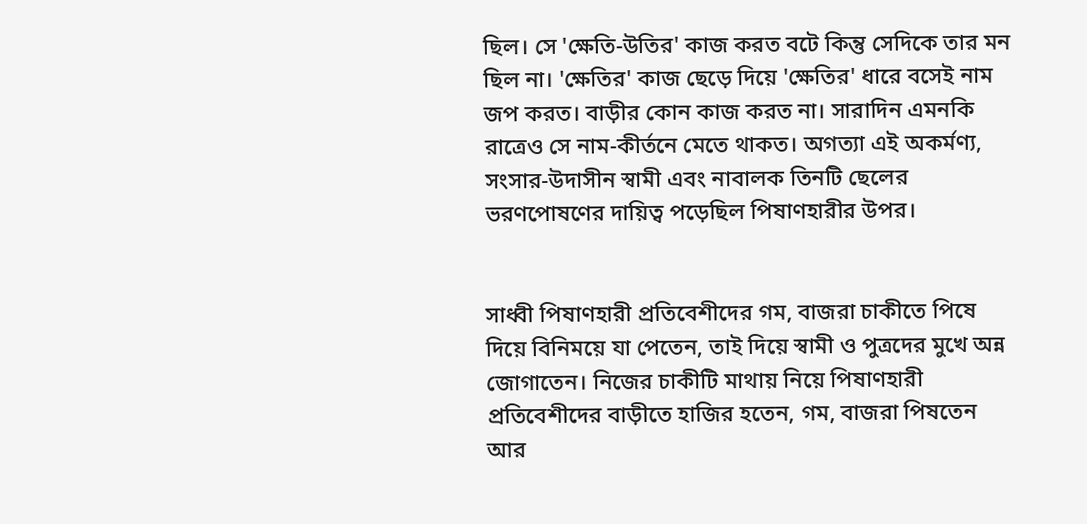ছিল। সে 'ক্ষেতি-উতির' কাজ করত বটে কিন্তু সেদিকে তার মন ছিল না। 'ক্ষেতির' কাজ ছেড়ে দিয়ে 'ক্ষেতির' ধারে বসেই নাম জপ করত। বাড়ীর কোন কাজ করত না। সারাদিন এমনকি রাত্রেও সে নাম-কীর্তনে মেতে থাকত। অগত্যা এই অকর্মণ্য, সংসার-উদাসীন স্বামী এবং নাবালক তিনটি ছেলের ভরণপোষণের দায়িত্ব পড়েছিল পিষাণহারীর উপর।


সাধ্বী পিষাণহারী প্রতিবেশীদের গম, বাজরা চাকীতে পিষে দিয়ে বিনিময়ে যা পেতেন, তাই দিয়ে স্বামী ও পুত্রদের মুখে অন্ন জোগাতেন। নিজের চাকীটি মাথায় নিয়ে পিষাণহারী প্রতিবেশীদের বাড়ীতে হাজির হতেন, গম, বাজরা পিষতেন আর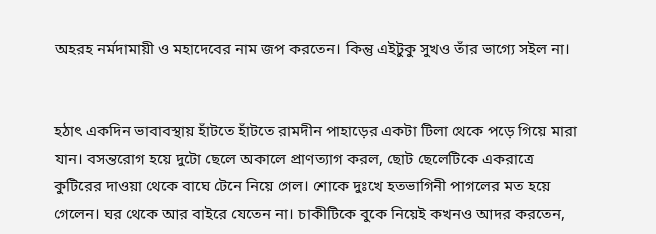অহরহ নর্মদামায়ী ও মহাদেবের নাম জপ করতেন। কিন্তু এইটুকু সুখও তাঁর ভাগ্যে সইল না।


হঠাৎ একদিন ভাবাবস্থায় হাঁটতে হাঁটতে রামদীন পাহাড়ের একটা টিলা থেকে পড়ে গিয়ে মারা যান। বসন্তরোগ হয়ে দুটো ছেলে অকালে প্রাণত্যাগ করল, ছোট ছেলেটিকে একরাত্রে কুটিরের দাওয়া থেকে বাঘে টেনে নিয়ে গেল। শোকে দুঃখে হতভাগিনী পাগলের মত হয়ে গেলেন। ঘর থেকে আর বাইরে যেতেন না। চাকীটিকে বুকে নিয়েই কখনও আদর করতেন,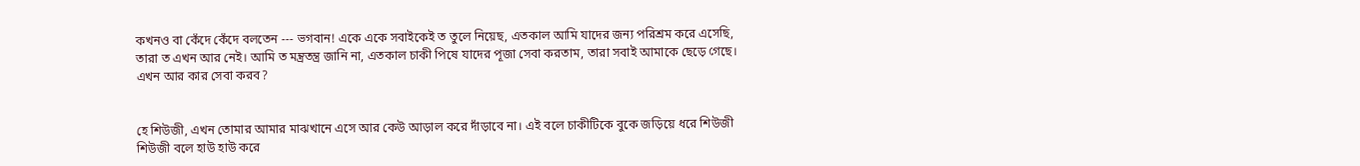কখনও বা কেঁদে কেঁদে বলতেন --- ভগবান! একে একে সবাইকেই ত তুলে নিয়েছ, এতকাল আমি যাদের জন্য পরিশ্রম করে এসেছি, তারা ত এখন আর নেই। আমি ত মন্ত্রতন্ত্র জানি না, এতকাল চাকী পিষে যাদের পূজা সেবা করতাম, তারা সবাই আমাকে ছেড়ে গেছে। এখন আর কার সেবা করব?


হে শিউজী, এখন তোমার আমার মাঝখানে এসে আর কেউ আড়াল করে দাঁড়াবে না। এই বলে চাকীটিকে বুকে জড়িয়ে ধরে শিউজী শিউজী বলে হাউ হাউ করে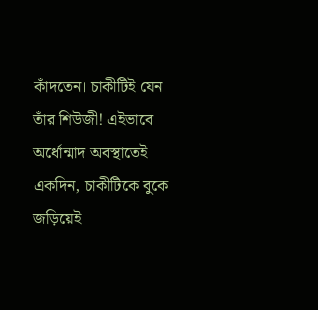কাঁদতেন। চাকীটিই যেন তাঁর শিউজী! এইভাবে অর্ধোন্মাদ অবস্থাতেই একদিন, চাকীটিকে বুকে জড়িয়েই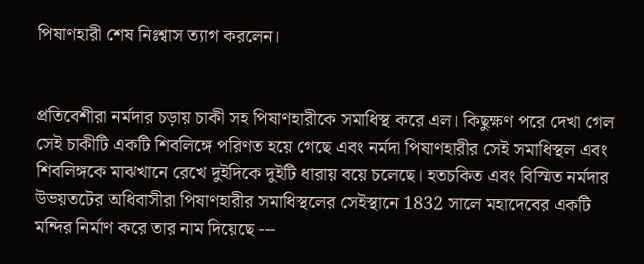পিষাণহারী শেষ নিঃশ্বাস ত্যাগ করলেন।


প্রতিবেশীরা নর্মদার চড়ায় চাকী সহ পিষাণহারীকে সমাধিস্থ করে এল। কিছুক্ষণ পরে দেখা গেল সেই চাকীটি একটি শিবলিঙ্গে পরিণত হয়ে গেছে এবং নর্মদা পিষাণহারীর সেই সমাধিস্থল এবং শিবলিঙ্গকে মাঝখানে রেখে দুইদিকে দুইটি ধারায় বয়ে চলেছে। হতচকিত এবং বিস্মিত নর্মদার উভয়তটের অধিবাসীরা পিষাণহারীর সমাধিস্থলের সেইস্থানে 1832 সালে মহাদেবের একটি মন্দির নির্মাণ করে তার নাম দিয়েছে ---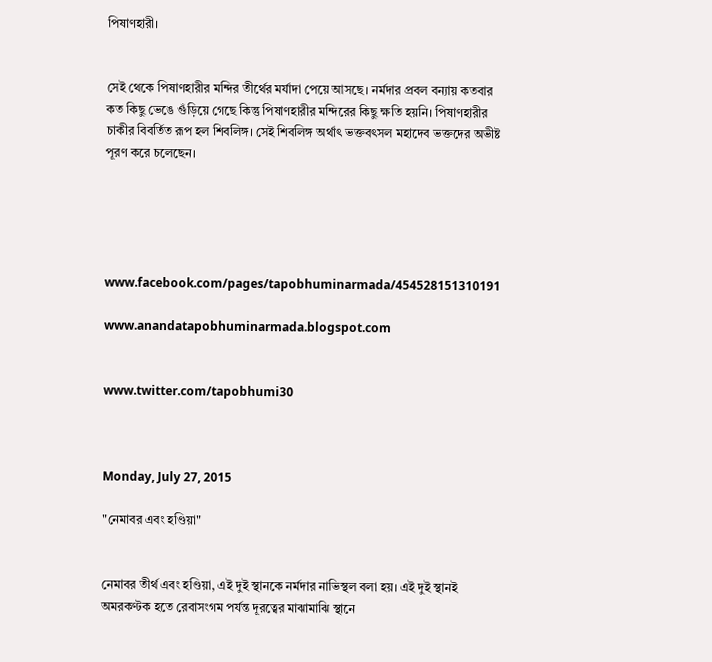পিষাণহারী।


সেই থেকে পিষাণহারীর মন্দির তীর্থের মর্যাদা পেয়ে আসছে। নর্মদার প্রবল বন্যায় কতবার কত কিছু ভেঙে গুঁড়িয়ে গেছে কিন্তু পিষাণহারীর মন্দিরের কিছু ক্ষতি হয়নি। পিষাণহারীর চাকীর বিবর্তিত রূপ হল শিবলিঙ্গ। সেই শিবলিঙ্গ অর্থাৎ ভক্তবৎসল মহাদেব ভক্তদের অভীষ্ট পূরণ করে চলেছেন।





www.facebook.com/pages/tapobhuminarmada/454528151310191

www.anandatapobhuminarmada.blogspot.com


www.twitter.com/tapobhumi30



Monday, July 27, 2015

"নেমাবর এবং হণ্ডিয়া"


নেমাবর তীর্থ এবং হণ্ডিয়া, এই দুই স্থানকে নর্মদার নাভিস্থল বলা হয়। এই দুই স্থানই অমরকণ্টক হতে রেবাসংগম পর্যন্ত দূরত্বের মাঝামাঝি স্থানে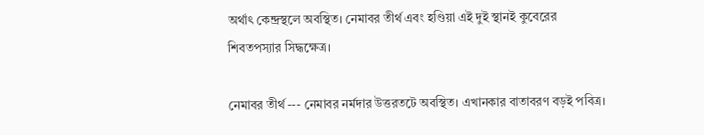অর্থাৎ কেন্দ্রস্থলে অবস্থিত। নেমাবর তীর্থ এবং হণ্ডিয়া এই দুই স্থানই কুবেরের শিবতপস্যার সিদ্ধক্ষেত্র।

নেমাবর তীর্থ --- নেমাবর নর্মদার উত্তরতটে অবস্থিত। এখানকার বাতাবরণ বড়ই পবিত্র।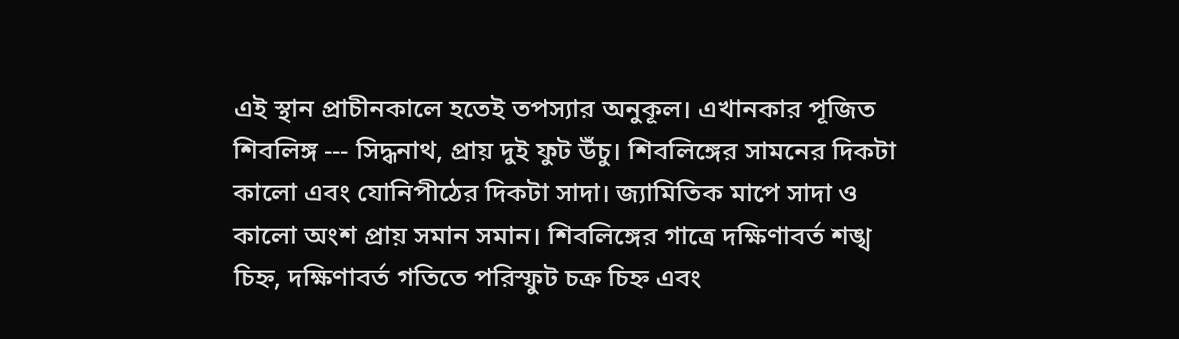এই স্থান প্রাচীনকালে হতেই তপস্যার অনুকূল। এখানকার পূজিত শিবলিঙ্গ --- সিদ্ধনাথ, প্রায় দুই ফুট উঁচু। শিবলিঙ্গের সামনের দিকটা কালো এবং যোনিপীঠের দিকটা সাদা। জ্যামিতিক মাপে সাদা ও কালো অংশ প্রায় সমান সমান। শিবলিঙ্গের গাত্রে দক্ষিণাবর্ত শঙ্খ চিহ্ন, দক্ষিণাবর্ত গতিতে পরিস্ফুট চক্র চিহ্ন এবং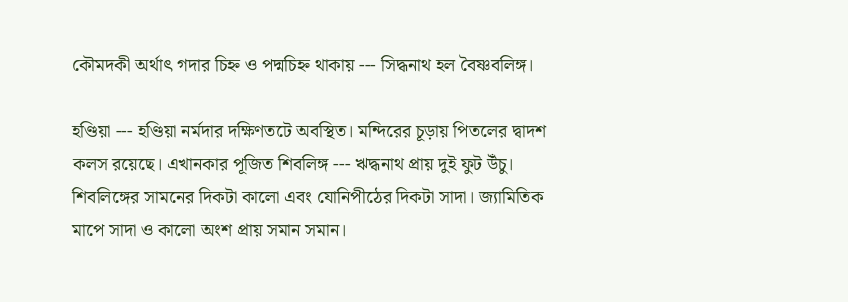কৌমদকী অর্থাৎ গদার চিহ্ন ও পদ্মচিহ্ন থাকায় --- সিদ্ধনাথ হল বৈষ্ণবলিঙ্গ।

হণ্ডিয়া --- হণ্ডিয়া নর্মদার দক্ষিণতটে অবস্থিত। মন্দিরের চূড়ায় পিতলের দ্বাদশ কলস রয়েছে। এখানকার পূজিত শিবলিঙ্গ --- ঋদ্ধনাথ প্রায় দুই ফুট উঁচু। শিবলিঙ্গের সামনের দিকটা কালো এবং যোনিপীঠের দিকটা সাদা। জ্যামিতিক মাপে সাদা ও কালো অংশ প্রায় সমান সমান।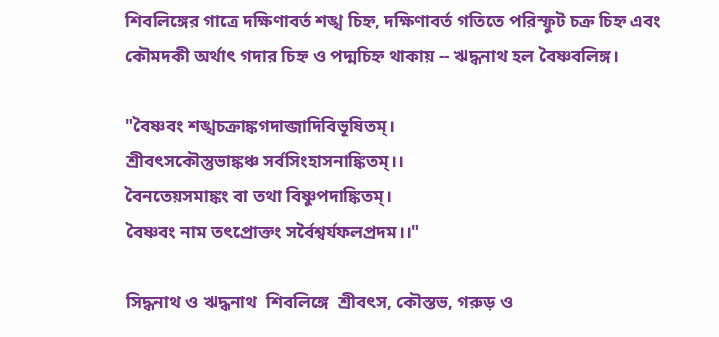শিবলিঙ্গের গাত্রে দক্ষিণাবর্ত শঙ্খ চিহ্ন, দক্ষিণাবর্ত গতিতে পরিস্ফুট চক্র চিহ্ন এবং কৌমদকী অর্থাৎ গদার চিহ্ন ও পদ্মচিহ্ন থাকায় -- ঋদ্ধনাথ হল বৈষ্ণবলিঙ্গ।

"বৈষ্ণবং শঙ্খচক্রাঙ্কগদাব্জাদিবিভূষিতম্‌।
শ্রীবৎসকৌস্তুভাঙ্কঞ্চ সর্বসিংহাসনাঙ্কিতম্‌।।
বৈনতেয়সমাঙ্কং বা তথা বিষ্ণুপদাঙ্কিতম্‌।
বৈষ্ণবং নাম তৎপ্রোক্তং সর্বৈশ্বর্যফলপ্রদম।।"

সিদ্ধনাথ ও ঋদ্ধনাথ  শিবলিঙ্গে  শ্রীবৎস, কৌস্তভ, গরুড় ও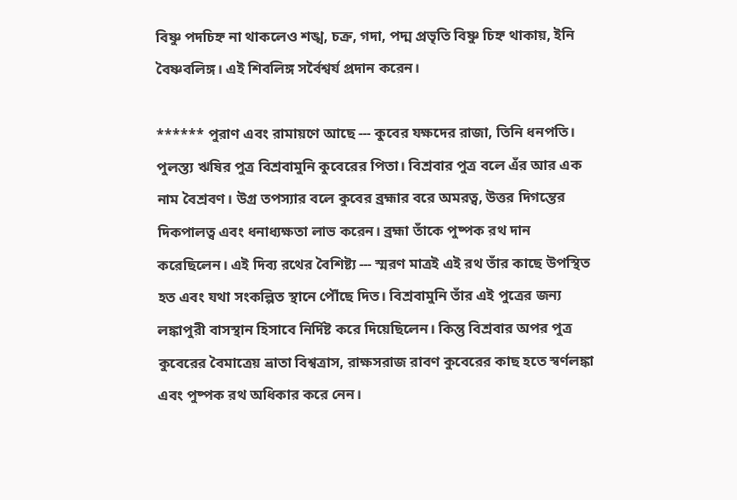বিষ্ণু পদচিহ্ন না থাকলেও শঙ্খ, চক্র, গদা, পদ্ম প্রভৃতি বিষ্ণু চিহ্ন থাকায়, ইনি বৈষ্ণবলিঙ্গ। এই শিবলিঙ্গ সর্বৈশ্বর্য প্রদান করেন।

****** পুরাণ এবং রামায়ণে আছে --- কুবের যক্ষদের রাজা, তিনি ধনপতি। পুলস্ত্য ঋষির পুত্র বিশ্রবামুনি কুবেরের পিতা। বিশ্রবার পুত্র বলে এঁর আর এক নাম বৈশ্রবণ। উগ্র তপস্যার বলে কুবের ব্রহ্মার বরে অমরত্ব, উত্তর দিগন্তের দিকপালত্ব এবং ধনাধ্যক্ষতা লাভ করেন। ব্রহ্মা তাঁকে পুষ্পক রথ দান করেছিলেন। এই দিব্য রথের বৈশিষ্ট্য --- স্মরণ মাত্রই এই রথ তাঁর কাছে উপস্থিত হত এবং যথা সংকল্পিত স্থানে পৌঁছে দিত। বিশ্রবামুনি তাঁর এই পুত্রের জন্য লঙ্কাপুরী বাসস্থান হিসাবে নির্দিষ্ট করে দিয়েছিলেন। কিন্তু বিশ্রবার অপর পুত্র কুবেরের বৈমাত্রেয় ভ্রাতা বিশ্বত্রাস, রাক্ষসরাজ রাবণ কুবেরের কাছ হতে স্বর্ণলঙ্কা এবং পুষ্পক রথ অধিকার করে নেন।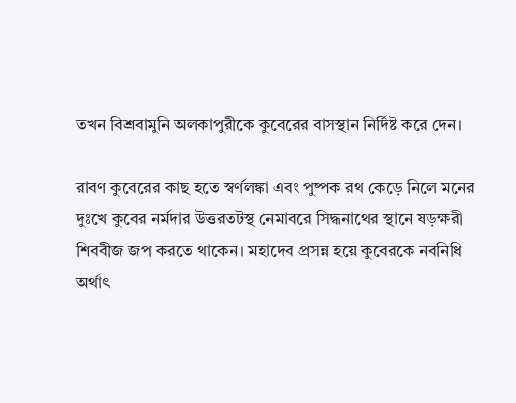তখন বিশ্রবামুনি অলকাপুরীকে কুবেরের বাসস্থান নির্দিষ্ট করে দেন।

রাবণ কুবেরের কাছ হতে স্বর্ণলঙ্কা এবং পুষ্পক রথ কেড়ে নিলে মনের দুঃখে কুবের নর্মদার উত্তরতটস্থ নেমাবরে সিদ্ধনাথের স্থানে ষড়ক্ষরী শিববীজ জপ করতে থাকেন। মহাদেব প্রসন্ন হয়ে কুবেরকে নবনিধি অর্থাৎ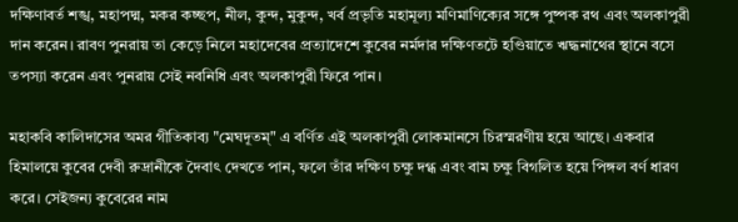দক্ষিণাবর্ত শঙ্খ, মহাপদ্ম, মকর কচ্ছপ, নীল, কুন্দ, মুকুন্দ, খর্ব প্রভৃতি মহামূল্য মণিমাণিক্যের সঙ্গে পুষ্পক রথ এবং অলকাপুরী দান করেন। রাবণ পুনরায় তা কেড়ে নিলে মহাদেবের প্রত্যাদেশে কুবের নর্মদার দক্ষিণতটে হণ্ডিয়াতে ঋদ্ধনাথের স্থানে বসে তপস্যা করেন এবং পুনরায় সেই নবনিধি এবং অলকাপুরী ফিরে পান।

মহাকবি কালিদাসের অমর গীতিকাব্য "মেঘদূতম্‌" এ বর্ণিত এই অলকাপুরী লোকমানসে চিরস্মরণীয় হয়ে আছে। একবার হিমালয়ে কুবের দেবী রুদ্রানীকে দৈবাৎ দেখতে পান, ফলে তাঁর দক্ষিণ চক্ষু দগ্ধ এবং বাম চক্ষু বিগলিত হয়ে পিঙ্গল বর্ণ ধারণ করে। সেইজন্য কুবেরের নাম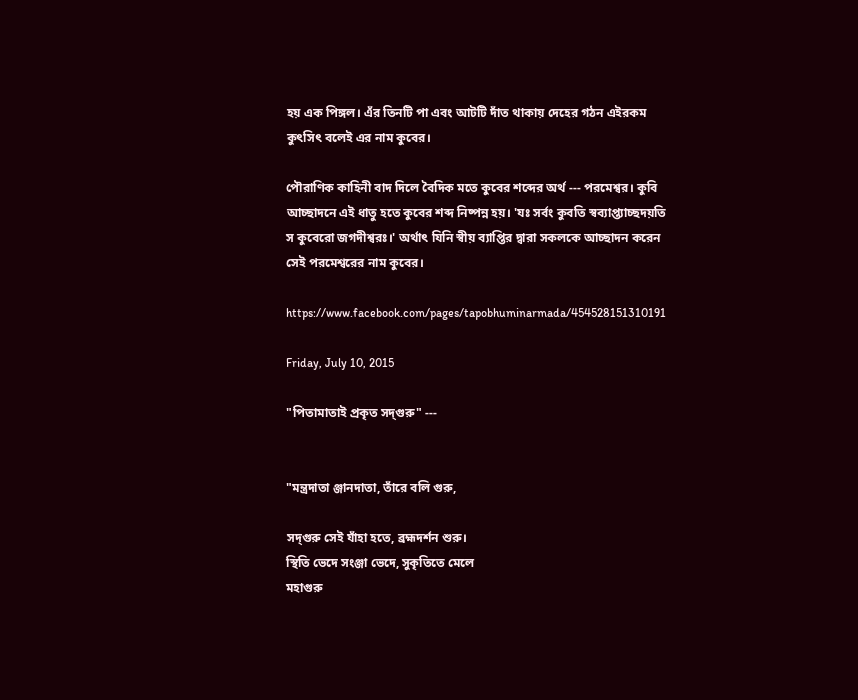হয় এক পিঙ্গল। এঁর তিনটি পা এবং আটটি দাঁত থাকায় দেহের গঠন এইরকম কুৎসিৎ বলেই এর নাম কুবের।

পৌরাণিক কাহিনী বাদ দিলে বৈদিক মতে কুবের শব্দের অর্থ --- পরমেশ্বর। কুবি আচ্ছাদনে এই ধাতু হতে কুবের শব্দ নিষ্পন্ন হয়। 'যঃ সর্বং কুবতি স্বব্যাপ্ত্যাচ্ছদয়তি স কুবেরো জগদীশ্বরঃ।' অর্থাৎ যিনি স্বীয় ব্যাপ্তির দ্বারা সকলকে আচ্ছাদন করেন সেই পরমেশ্বরের নাম কুবের।

https://www.facebook.com/pages/tapobhuminarmada/454528151310191

Friday, July 10, 2015

"পিতামাতাই প্রকৃত সদ্‌গুরু" ---


"মন্ত্রদাতা ঞ্জানদাতা, তাঁরে বলি গুরু,

সদ্‌গুরু সেই যাঁহা হতে, ব্রহ্মদর্শন শুরু।
স্থিতি ভেদে সংঞ্জা ভেদে, সুকৃতিতে মেলে
মহাগুরু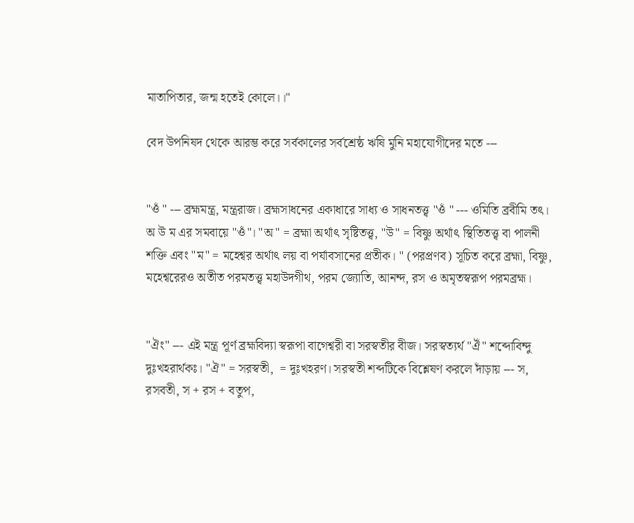মাতাপিতার, জন্ম হতেই কোলে।।"

বেদ উপনিষদ থেকে আরম্ভ করে সর্বকালের সর্বশ্রেষ্ঠ ঋষি মুনি মহাযোগীদের মতে ---


"ওঁ " --- ব্রহ্মমন্ত্র, মন্ত্ররাজ। ব্রহ্মসাধনের একাধারে সাধ্য ও সাধনতত্ত্ব "ওঁ " --- ওমিতি ব্রবীমি তৎ। অ উ ম এর সমবায়ে "ওঁ"। "অ" = ব্রহ্মা অর্থাৎ সৃষ্টিতত্ত্ব, "উ" = বিষ্ণু অর্থাৎ স্থিতিতত্ত্ব বা পালনী শক্তি এবং "ম" = মহেশ্বর অর্থাৎ লয় বা পর্যাবসানের প্রতীক। " (পরপ্রণব) সূচিত করে ব্রহ্মা, বিষ্ণু, মহেশ্বরেরও অতীত পরমতত্ত্ব মহাউদগীথ, পরম জ্যোতি, আনন্দ, রস ও অমৃতস্বরূপ পরমব্রহ্ম।


"ঐং" --- এই মন্ত্র পূর্ণ ব্রহ্মবিদ্যা স্বরূপা বাগেশ্বরী বা সরস্বতীর বীজ। সরস্বত্যর্থ "ঐঁ" শব্দোবিন্দু দুঃখহরার্থকঃ। "ঐ" = সরস্বতী,  = দুঃখহরণ। সরস্বতী শব্দটিকে বিশ্লেষণ করলে দাঁড়ায় --- স,  রসবতী, স + রস + বতুপ,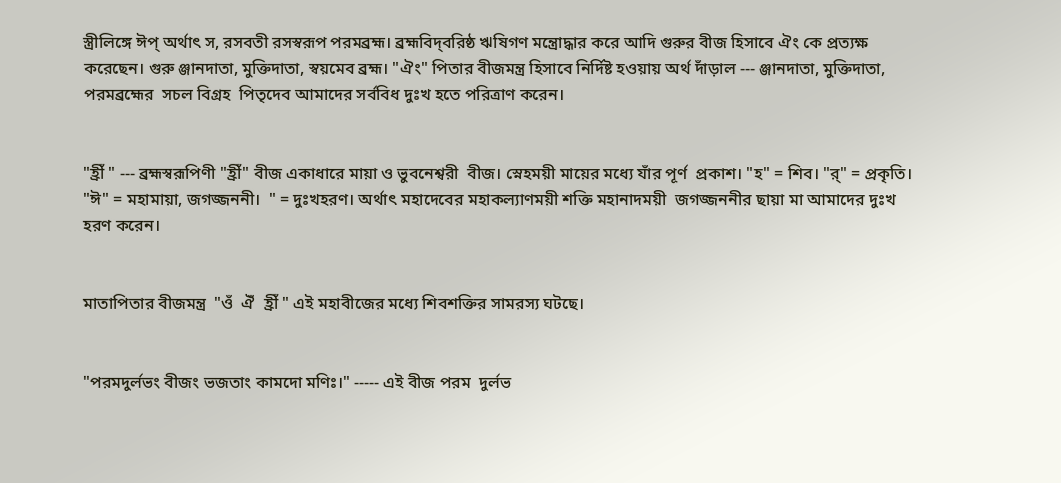স্ত্রীলিঙ্গে ঈপ্‌ অর্থাৎ স, রসবতী রসস্বরূপ পরমব্রহ্ম। ব্রহ্মবিদ্‌বরিষ্ঠ ঋষিগণ মন্ত্রোদ্ধার করে আদি গুরুর বীজ হিসাবে ঐং কে প্রত্যক্ষ করেছেন। গুরু ঞ্জানদাতা, মুক্তিদাতা, স্বয়মেব ব্রহ্ম। "ঐং" পিতার বীজমন্ত্র হিসাবে নির্দিষ্ট হওয়ায় অর্থ দাঁড়াল --- ঞ্জানদাতা, মুক্তিদাতা, পরমব্রহ্মের  সচল বিগ্রহ  পিতৃদেব আমাদের সর্ববিধ দুঃখ হতে পরিত্রাণ করেন।


"হ্রীঁ " --- ব্রহ্মস্বরূপিণী "হ্রীঁ" বীজ একাধারে মায়া ও ভুবনেশ্বরী  বীজ। স্নেহময়ী মায়ের মধ্যে যাঁর পূর্ণ  প্রকাশ। "হ" = শিব। "র্‌" = প্রকৃতি। "ঈ" = মহামায়া, জগজ্জননী।  " = দুঃখহরণ। অর্থাৎ মহাদেবের মহাকল্যাণময়ী শক্তি মহানাদময়ী  জগজ্জননীর ছায়া মা আমাদের দুঃখ হরণ করেন।


মাতাপিতার বীজমন্ত্র  "ওঁ  ঐঁ  হ্রীঁ " এই মহাবীজের মধ্যে শিবশক্তির সামরস্য ঘটছে।


"পরমদুর্লভং বীজং ভজতাং কামদো মণিঃ।" ----- এই বীজ পরম  দুর্লভ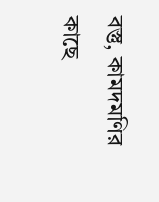বস্তু, কামদমণির  কাছে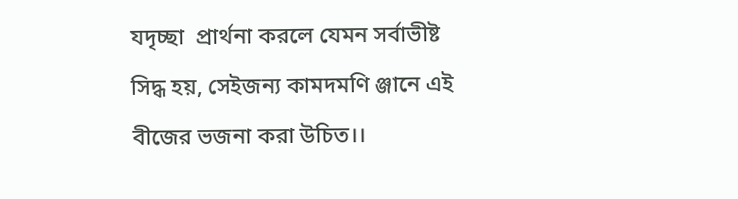যদৃচ্ছা  প্রার্থনা করলে যেমন সর্বাভীষ্ট সিদ্ধ হয়, সেইজন্য কামদমণি ঞ্জানে এই বীজের ভজনা করা উচিত।।